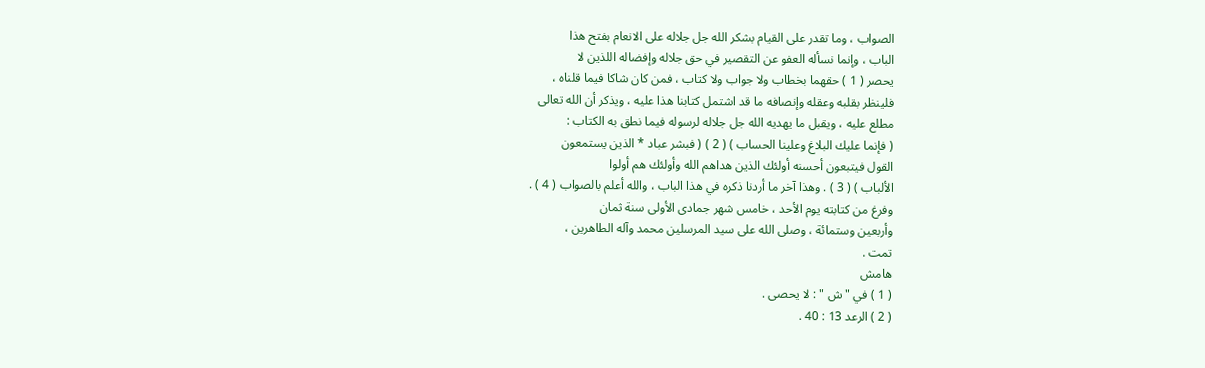الصواب ، وما تقدر على القيام بشكر الله جل جلاله على الانعام بفتح هذا
الباب ، وإنما نسأله العفو عن التقصير في حق جلاله وإفضاله اللذين لا
يحصر ( 1 ) حقهما بخطاب ولا جواب ولا كتاب ، فمن كان شاكا فيما قلناه ،
فلينظر بقلبه وعقله وإنصافه ما قد اشتمل كتابنا هذا عليه ، ويذكر أن الله تعالى
مطلع عليه ، ويقبل ما يهديه الله جل جلاله لرسوله فيما نطق به الكتاب :
( فإنما عليك البلاغ وعلينا الحساب ) ( 2 ) ( فبشر عباد * الذين يستمعون
القول فيتبعون أحسنه أولئك الذين هداهم الله وأولئك هم أولوا
الألباب ) ( 3 ) . وهذا آخر ما أردنا ذكره في هذا الباب ، والله أعلم بالصواب ( 4 ) .
وفرغ من كتابته يوم الأحد ، خامس شهر جمادى الأولى سنة ثمان
وأربعين وستمائة ، وصلى الله على سيد المرسلين محمد وآله الطاهرين ،
تمت .
هامش
( 1 ) في " ش " : لا يحصى .
( 2 ) الرعد 13 : 40 .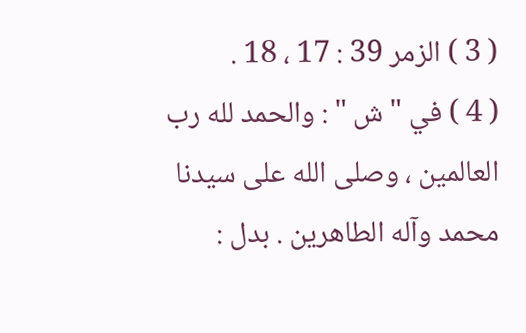( 3 ) الزمر 39 : 17 ، 18 .
( 4 ) في " ش " : والحمد لله رب العالمين ، وصلى الله على سيدنا محمد وآله الطاهرين . بدل :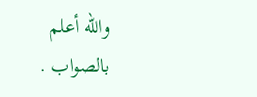والله أعلم بالصواب .